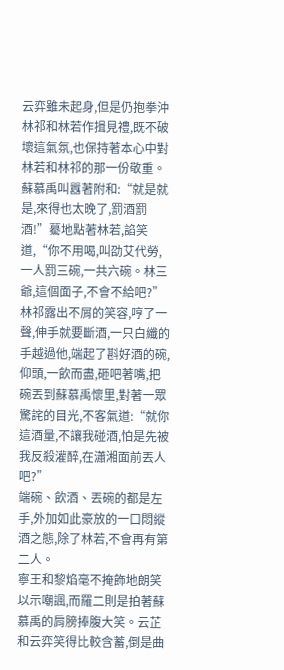云弈雖未起身,但是仍抱拳沖林祁和林若作揖見禮,既不破壞這氣氛,也保持著本心中對林若和林祁的那一份敬重。
蘇慕禹叫囂著附和:“就是就是,來得也太晚了,罰酒罰酒!”驀地點著林若,諂笑道,“你不用喝,叫劭艾代勞,一人罰三碗,一共六碗。林三爺,這個面子,不會不給吧?”
林祁露出不屑的笑容,哼了一聲,伸手就要斷酒,一只白纖的手越過他,端起了斟好酒的碗,仰頭,一飲而盡,砸吧著嘴,把碗丟到蘇慕禹懷里,對著一眾驚詫的目光,不客氣道:“就你這酒量,不讓我碰酒,怕是先被我反殺灌醉,在瀟湘面前丟人吧?”
端碗、飲酒、丟碗的都是左手,外加如此豪放的一口悶縱酒之態,除了林若,不會再有第二人。
寧王和黎焰毫不掩飾地朗笑以示嘲諷,而羅二則是拍著蘇慕禹的肩膀捧腹大笑。云芷和云弈笑得比較含蓄,倒是曲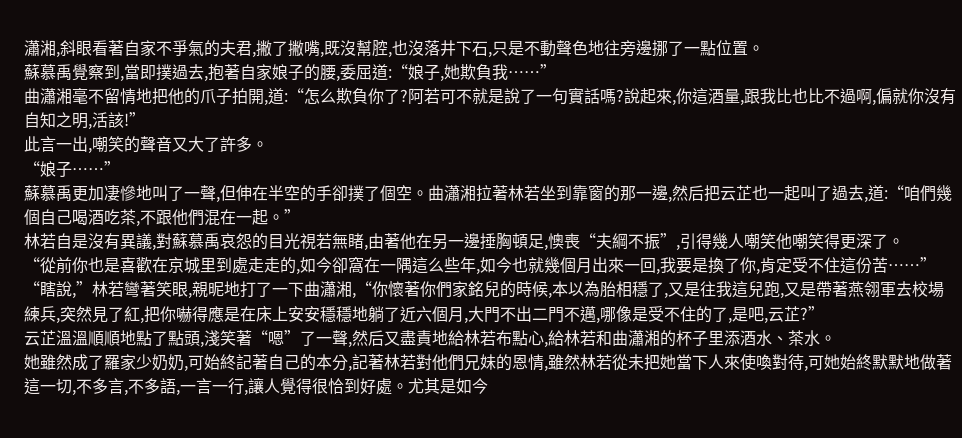瀟湘,斜眼看著自家不爭氣的夫君,撇了撇嘴,既沒幫腔,也沒落井下石,只是不動聲色地往旁邊挪了一點位置。
蘇慕禹覺察到,當即撲過去,抱著自家娘子的腰,委屈道:“娘子,她欺負我……”
曲瀟湘毫不留情地把他的爪子拍開,道:“怎么欺負你了?阿若可不就是說了一句實話嗎?說起來,你這酒量,跟我比也比不過啊,偏就你沒有自知之明,活該!”
此言一出,嘲笑的聲音又大了許多。
“娘子……”
蘇慕禹更加凄慘地叫了一聲,但伸在半空的手卻撲了個空。曲瀟湘拉著林若坐到靠窗的那一邊,然后把云芷也一起叫了過去,道:“咱們幾個自己喝酒吃茶,不跟他們混在一起。”
林若自是沒有異議,對蘇慕禹哀怨的目光視若無睹,由著他在另一邊捶胸頓足,懊喪“夫綱不振”,引得幾人嘲笑他嘲笑得更深了。
“從前你也是喜歡在京城里到處走走的,如今卻窩在一隅這么些年,如今也就幾個月出來一回,我要是換了你,肯定受不住這份苦……”
“瞎說,”林若彎著笑眼,親昵地打了一下曲瀟湘,“你懷著你們家銘兒的時候,本以為胎相穩了,又是往我這兒跑,又是帶著燕翎軍去校場練兵,突然見了紅,把你嚇得應是在床上安安穩穩地躺了近六個月,大門不出二門不邁,哪像是受不住的了,是吧,云芷?”
云芷溫溫順順地點了點頭,淺笑著“嗯”了一聲,然后又盡責地給林若布點心,給林若和曲瀟湘的杯子里添酒水、茶水。
她雖然成了羅家少奶奶,可始終記著自己的本分,記著林若對他們兄妹的恩情,雖然林若從未把她當下人來使喚對待,可她始終默默地做著這一切,不多言,不多語,一言一行,讓人覺得很恰到好處。尤其是如今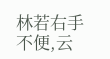林若右手不便,云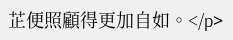芷便照顧得更加自如。</p>